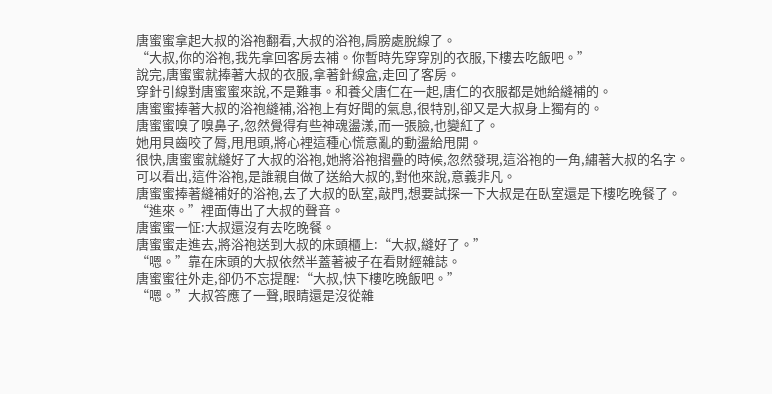唐蜜蜜拿起大叔的浴袍翻看,大叔的浴袍,肩膀處脫線了。
“大叔,你的浴袍,我先拿回客房去補。你暫時先穿穿別的衣服,下樓去吃飯吧。”
說完,唐蜜蜜就捧著大叔的衣服,拿著針線盒,走回了客房。
穿針引線對唐蜜蜜來說,不是難事。和養父唐仁在一起,唐仁的衣服都是她給縫補的。
唐蜜蜜捧著大叔的浴袍縫補,浴袍上有好聞的氣息,很特別,卻又是大叔身上獨有的。
唐蜜蜜嗅了嗅鼻子,忽然覺得有些神魂盪漾,而一張臉,也變紅了。
她用貝齒咬了脣,甩甩頭,將心裡這種心慌意亂的動盪給甩開。
很快,唐蜜蜜就縫好了大叔的浴袍,她將浴袍摺疊的時候,忽然發現,這浴袍的一角,繡著大叔的名字。
可以看出,這件浴袍,是誰親自做了送給大叔的,對他來說,意義非凡。
唐蜜蜜捧著縫補好的浴袍,去了大叔的臥室,敲門,想要試探一下大叔是在臥室還是下樓吃晚餐了。
“進來。”裡面傳出了大叔的聲音。
唐蜜蜜一怔:大叔還沒有去吃晚餐。
唐蜜蜜走進去,將浴袍送到大叔的床頭櫃上:“大叔,縫好了。”
“嗯。”靠在床頭的大叔依然半蓋著被子在看財經雜誌。
唐蜜蜜往外走,卻仍不忘提醒:“大叔,快下樓吃晚飯吧。”
“嗯。”大叔答應了一聲,眼睛還是沒從雜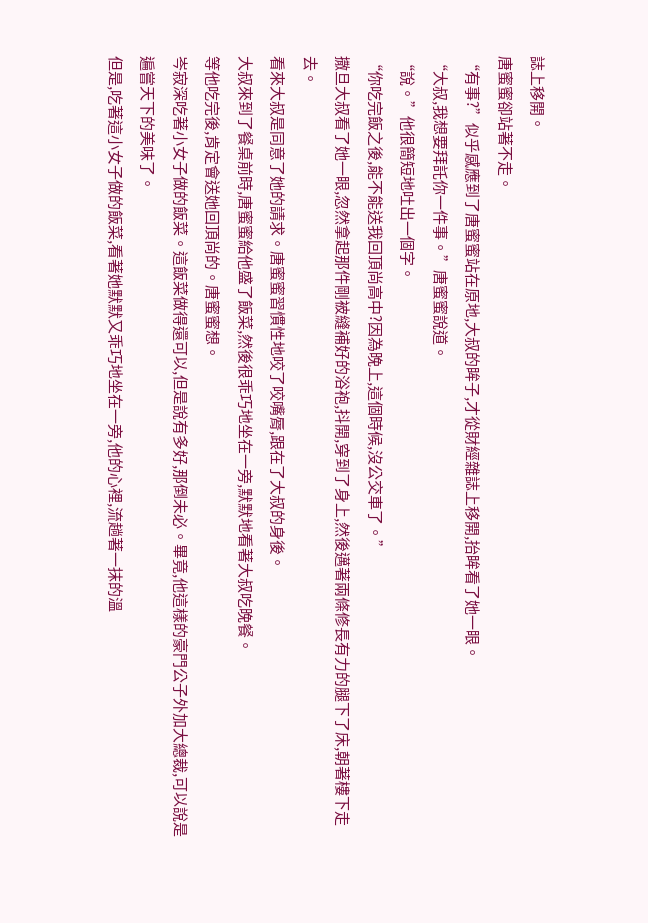誌上移開。
唐蜜蜜卻站著不走。
“有事?”似乎感應到了唐蜜蜜站在原地,大叔的眸子,才從財經雜誌上移開,抬眸看了她一眼。
“大叔,我想要拜託你一件事。”唐蜜蜜說道。
“說。”他很簡短地吐出一個字。
“你吃完飯之後,能不能送我回頂尚高中?因為晚上,這個時候,沒公交車了。”
撒旦大叔看了她一眼,忽然拿起那件剛被縫補好的浴袍,抖開,穿到了身上,然後邁著兩條修長有力的腿下了床,朝著樓下走去。
看來大叔是同意了她的請求。唐蜜蜜習慣性地咬了咬嘴脣,跟在了大叔的身後。
大叔來到了餐桌前時,唐蜜蜜給他盛了飯菜,然後很乖巧地坐在一旁,默默地看著大叔吃晚餐。
等他吃完後,肯定會送她回頂尚的。唐蜜蜜想。
岑寂深吃著小女子做的飯菜。這飯菜做得還可以,但是說有多好,那倒未必。畢竟,他這樣的豪門公子外加大總裁,可以說是遍嘗天下的美味了。
但是,吃著這小女子做的飯菜,看著她默默又乖巧地坐在一旁,他的心裡,流趟著一抹的溫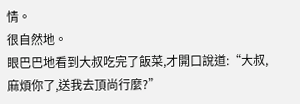情。
很自然地。
眼巴巴地看到大叔吃完了飯菜,才開口說道:“大叔,麻煩你了,送我去頂尚行麼?”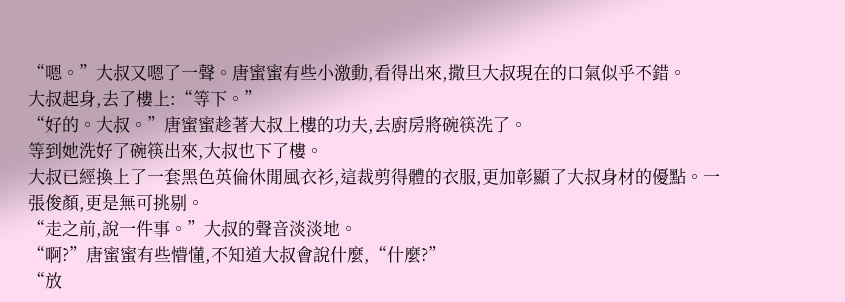“嗯。”大叔又嗯了一聲。唐蜜蜜有些小激動,看得出來,撒旦大叔現在的口氣似乎不錯。
大叔起身,去了樓上:“等下。”
“好的。大叔。”唐蜜蜜趁著大叔上樓的功夫,去廚房將碗筷洗了。
等到她洗好了碗筷出來,大叔也下了樓。
大叔已經換上了一套黑色英倫休閒風衣衫,這裁剪得體的衣服,更加彰顯了大叔身材的優點。一張俊顏,更是無可挑剔。
“走之前,說一件事。”大叔的聲音淡淡地。
“啊?”唐蜜蜜有些懵懂,不知道大叔會說什麼,“什麼?”
“放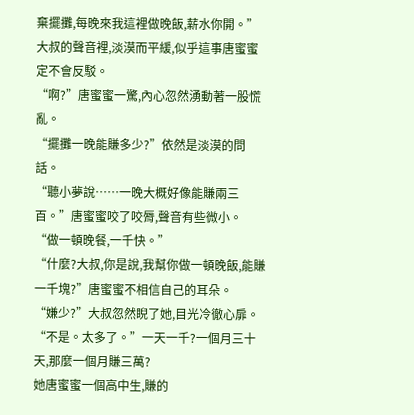棄擺攤,每晚來我這裡做晚飯,薪水你開。”大叔的聲音裡,淡漠而平緩,似乎這事唐蜜蜜定不會反駁。
“啊?”唐蜜蜜一驚,內心忽然湧動著一股慌亂。
“擺攤一晚能賺多少?”依然是淡漠的問話。
“聽小夢說……一晚大概好像能賺兩三百。”唐蜜蜜咬了咬脣,聲音有些微小。
“做一頓晚餐,一千快。”
“什麼?大叔,你是說,我幫你做一頓晚飯,能賺一千塊?”唐蜜蜜不相信自己的耳朵。
“嫌少?”大叔忽然睨了她,目光冷徹心扉。
“不是。太多了。”一天一千?一個月三十天,那麼一個月賺三萬?
她唐蜜蜜一個高中生,賺的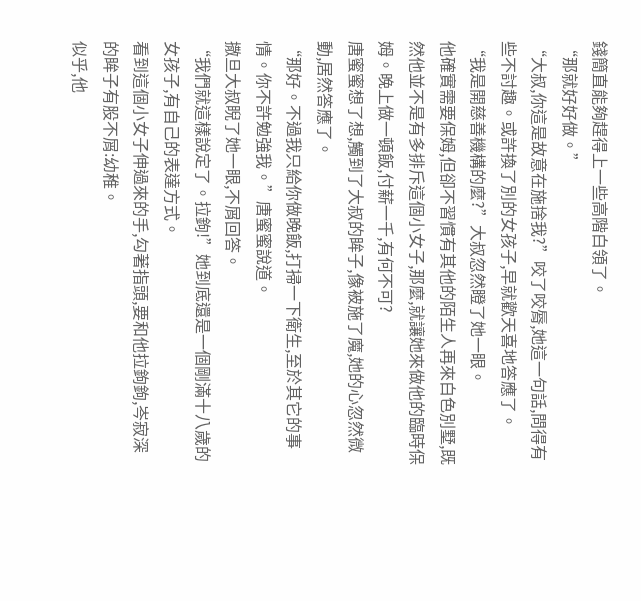錢簡直能夠趕得上一些高階白領了。
“那就好好做。”
“大叔,你這是故意在施捨我?”咬了咬脣,她這一句話,問得有些不討趣。或許換了別的女孩子,早就歡天喜地答應了。
“我是開慈善機構的麼?”大叔忽然瞪了她一眼。
他確實需要保姆,但卻不習慣有其他的陌生人再來白色別墅,既然他並不是有多排斥這個小女子,那麼,就讓她來做他的臨時保姆。晚上做一頓飯,付薪一千,有何不可?
唐蜜蜜想了想,觸到了大叔的眸子,像被施了魔,她的心忽然微動,居然答應了。
“那好。不過我只給你做晚飯,打掃一下衛生,至於其它的事情。你不許勉強我。”唐蜜蜜說道。
撒旦大叔睨了她一眼,不屑回答。
“我們就這樣說定了。拉鉤!”她到底還是一個剛滿十八歲的女孩子,有自己的表達方式。
看到這個小女子伸過來的手,勾著指頭,要和他拉鉤鉤,岑寂深的眸子有股不屑:幼稚。
似乎,他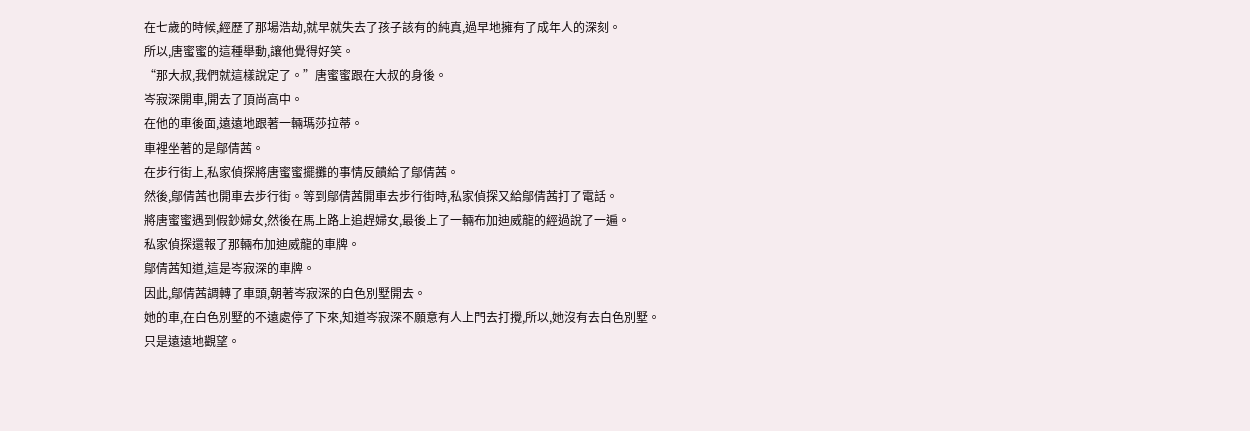在七歲的時候,經歷了那場浩劫,就早就失去了孩子該有的純真,過早地擁有了成年人的深刻。
所以,唐蜜蜜的這種舉動,讓他覺得好笑。
“那大叔,我們就這樣說定了。”唐蜜蜜跟在大叔的身後。
岑寂深開車,開去了頂尚高中。
在他的車後面,遠遠地跟著一輛瑪莎拉蒂。
車裡坐著的是鄔倩茜。
在步行街上,私家偵探將唐蜜蜜擺攤的事情反饋給了鄔倩茜。
然後,鄔倩茜也開車去步行街。等到鄔倩茜開車去步行街時,私家偵探又給鄔倩茜打了電話。
將唐蜜蜜遇到假鈔婦女,然後在馬上路上追趕婦女,最後上了一輛布加迪威龍的經過說了一遍。
私家偵探還報了那輛布加迪威龍的車牌。
鄔倩茜知道,這是岑寂深的車牌。
因此,鄔倩茜調轉了車頭,朝著岑寂深的白色別墅開去。
她的車,在白色別墅的不遠處停了下來,知道岑寂深不願意有人上門去打攪,所以,她沒有去白色別墅。
只是遠遠地觀望。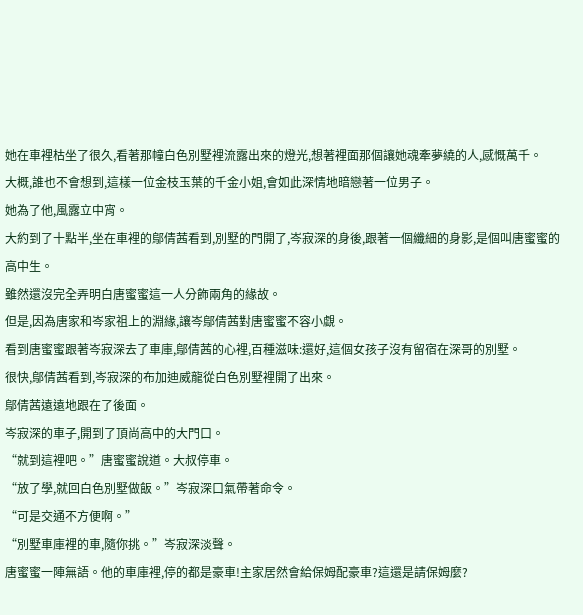她在車裡枯坐了很久,看著那幢白色別墅裡流露出來的燈光,想著裡面那個讓她魂牽夢繞的人,感慨萬千。
大概,誰也不會想到,這樣一位金枝玉葉的千金小姐,會如此深情地暗戀著一位男子。
她為了他,風露立中宵。
大約到了十點半,坐在車裡的鄔倩茜看到,別墅的門開了,岑寂深的身後,跟著一個纖細的身影,是個叫唐蜜蜜的高中生。
雖然還沒完全弄明白唐蜜蜜這一人分飾兩角的緣故。
但是,因為唐家和岑家祖上的淵緣,讓岑鄔倩茜對唐蜜蜜不容小覷。
看到唐蜜蜜跟著岑寂深去了車庫,鄔倩茜的心裡,百種滋味:還好,這個女孩子沒有留宿在深哥的別墅。
很快,鄔倩茜看到,岑寂深的布加迪威龍從白色別墅裡開了出來。
鄔倩茜遠遠地跟在了後面。
岑寂深的車子,開到了頂尚高中的大門口。
“就到這裡吧。”唐蜜蜜說道。大叔停車。
“放了學,就回白色別墅做飯。”岑寂深口氣帶著命令。
“可是交通不方便啊。”
“別墅車庫裡的車,隨你挑。”岑寂深淡聲。
唐蜜蜜一陣無語。他的車庫裡,停的都是豪車!主家居然會給保姆配豪車?這還是請保姆麼?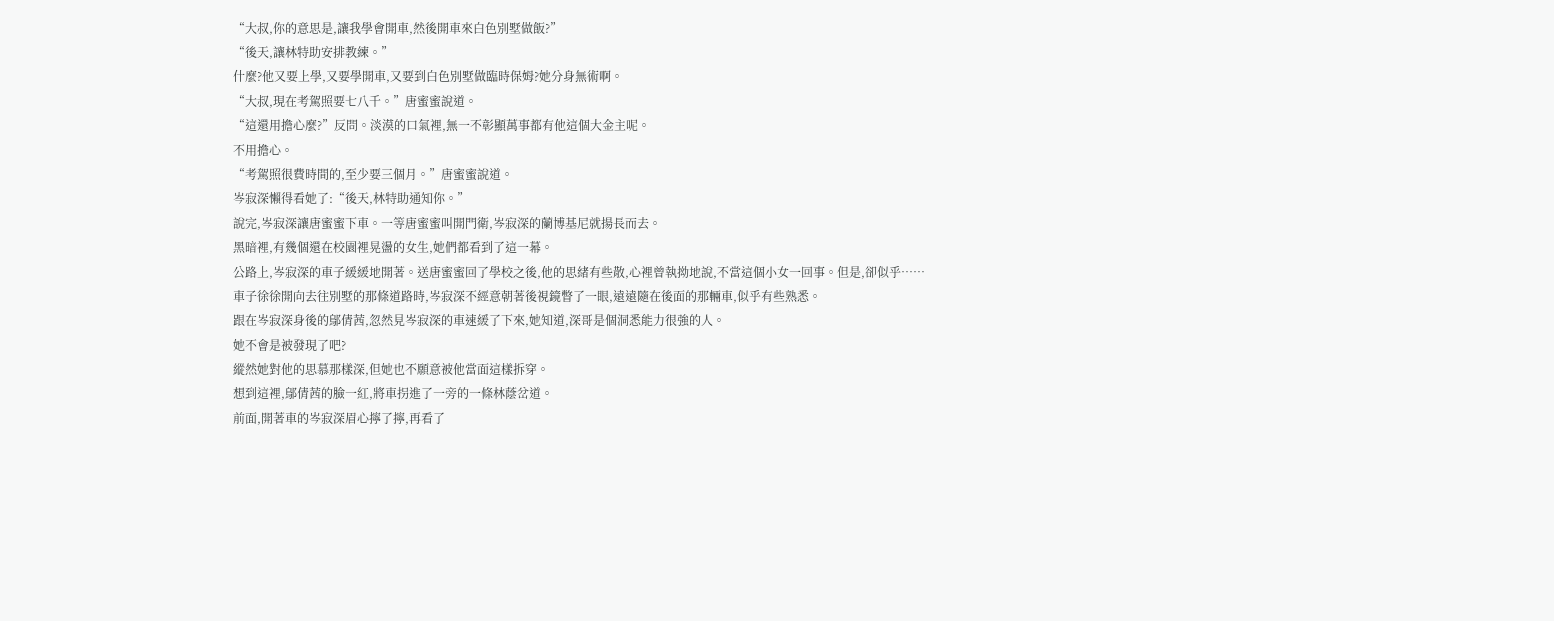“大叔,你的意思是,讓我學會開車,然後開車來白色別墅做飯?”
“後天,讓林特助安排教練。”
什麼?他又要上學,又要學開車,又要到白色別墅做臨時保姆?她分身無術啊。
“大叔,現在考駕照要七八千。”唐蜜蜜說道。
“這還用擔心麼?”反問。淡漠的口氣裡,無一不彰顯萬事都有他這個大金主呢。
不用擔心。
“考駕照很費時間的,至少要三個月。”唐蜜蜜說道。
岑寂深懶得看她了:“後天,林特助通知你。”
說完,岑寂深讓唐蜜蜜下車。一等唐蜜蜜叫開門衛,岑寂深的蘭博基尼就揚長而去。
黑暗裡,有幾個還在校園裡晃盪的女生,她們都看到了這一幕。
公路上,岑寂深的車子緩緩地開著。送唐蜜蜜回了學校之後,他的思緒有些散,心裡曾執拗地說,不當這個小女一回事。但是,卻似乎……
車子徐徐開向去往別墅的那條道路時,岑寂深不經意朝著後視鏡瞥了一眼,遠遠隨在後面的那輛車,似乎有些熟悉。
跟在岑寂深身後的鄔倩茜,忽然見岑寂深的車速緩了下來,她知道,深哥是個洞悉能力很強的人。
她不會是被發現了吧?
縱然她對他的思慕那樣深,但她也不願意被他當面這樣拆穿。
想到這裡,鄔倩茜的臉一紅,將車拐進了一旁的一條林蔭岔道。
前面,開著車的岑寂深眉心擰了擰,再看了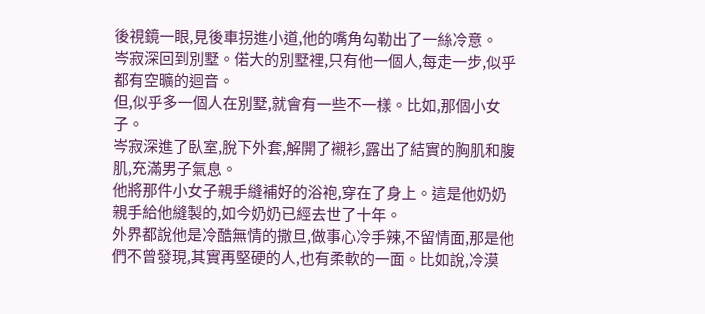後視鏡一眼,見後車拐進小道,他的嘴角勾勒出了一絲冷意。
岑寂深回到別墅。偌大的別墅裡,只有他一個人,每走一步,似乎都有空曠的迴音。
但,似乎多一個人在別墅,就會有一些不一樣。比如,那個小女子。
岑寂深進了臥室,脫下外套,解開了襯衫,露出了結實的胸肌和腹肌,充滿男子氣息。
他將那件小女子親手縫補好的浴袍,穿在了身上。這是他奶奶親手給他縫製的,如今奶奶已經去世了十年。
外界都說他是冷酷無情的撒旦,做事心冷手辣,不留情面,那是他們不曾發現,其實再堅硬的人,也有柔軟的一面。比如說,冷漠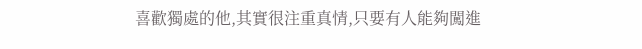喜歡獨處的他,其實很注重真情,只要有人能夠闖進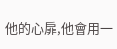他的心扉,他會用一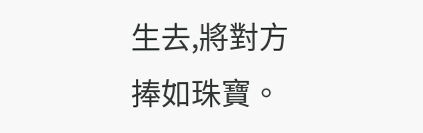生去,將對方捧如珠寶。